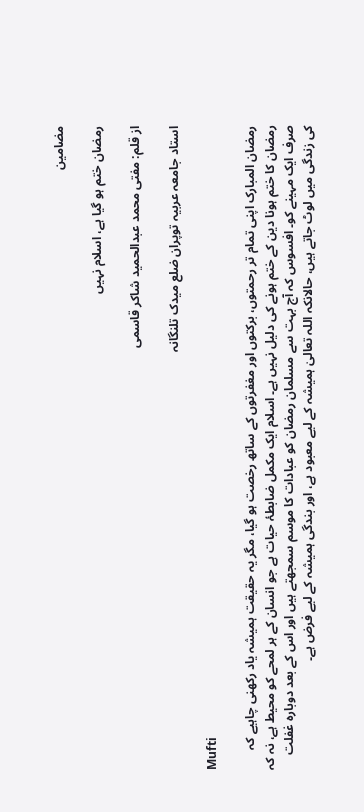مضامین

رمضان ختم ہو گیا ہے، اسلام نہیں

از قلم: مفتی محمد عبدالحمید شاکر قاسمی

استاد جامعہ عربیہ توپران ضلع میدک تلنگانہ

Mufti

رمضان المبارک اپنی تمام تر رحمتوں، برکتوں اور مغفرتوں کے ساتھ رخصت ہو گیا، مگر یہ حقیقت ہمیشہ یاد رکھنی چاہیے کہ رمضان کا ختم ہونا دین کے ختم ہونے کی دلیل نہیں ہے۔ اسلام ایک مکمل ضابطۂ حیات ہے جو انسان کے ہر لمحے کو محیط ہے، نہ کہ صرف ایک مہینے کو۔ افسوس کہ آج بہت سے مسلمان رمضان کو عبادات کا موسم سمجھتے ہیں اور اس کے بعد دوبارہ غفلت کی زندگی میں لوٹ جاتے ہیں، حالانکہ اللہ تعالیٰ ہمیشہ کے لیے معبود ہے، اور بندگی ہمیشہ کے لیے فرض ہے۔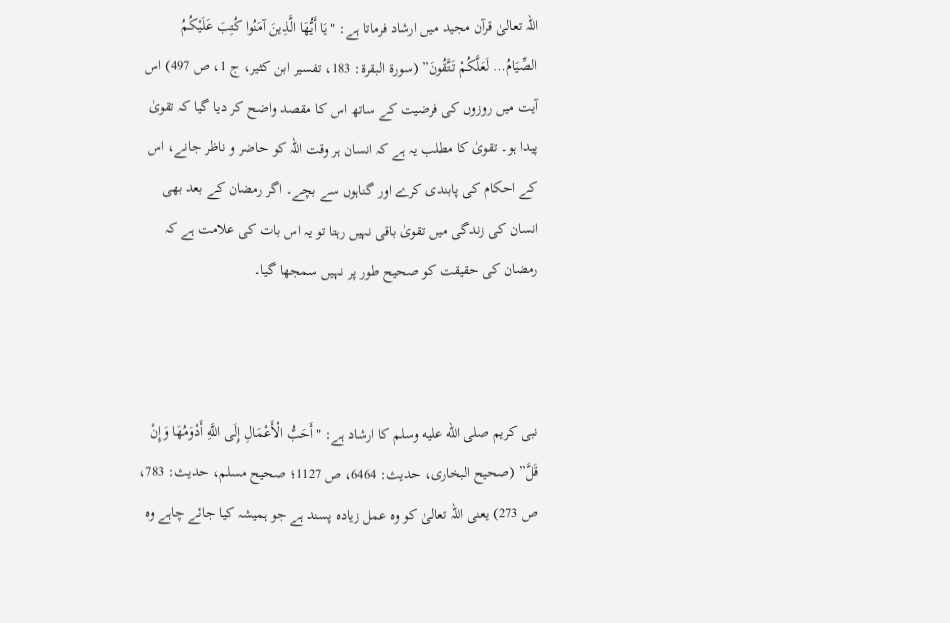اللہ تعالیٰ قرآن مجید میں ارشاد فرماتا ہے: "يَا أَيُّهَا الَّذِينَ آمَنُوا كُتِبَ عَلَيْكُمُ الصِّيَامُ… لَعَلَّكُمْ تَتَّقُونَ” (سورۃ البقرۃ: 183، تفسیر ابن کثیر، ج 1، ص 497) اس آیت میں روزوں کی فرضیت کے ساتھ اس کا مقصد واضح کر دیا گیا کہ تقویٰ پیدا ہو۔ تقویٰ کا مطلب یہ ہے کہ انسان ہر وقت اللہ کو حاضر و ناظر جانے، اس کے احکام کی پابندی کرے اور گناہوں سے بچے۔ اگر رمضان کے بعد بھی انسان کی زندگی میں تقویٰ باقی نہیں رہتا تو یہ اس بات کی علامت ہے کہ رمضان کی حقیقت کو صحیح طور پر نہیں سمجھا گیا۔



نبی کریم صلى الله عليه وسلم کا ارشاد ہے: "أَحَبُّ الْأَعْمَالِ إِلَى اللَّهِ أَدْوَمُهَا وَإِنْ قَلَّ” (صحیح البخاری، حدیث: 6464، ص 1127؛ صحیح مسلم، حدیث: 783، ص 273) یعنی اللہ تعالیٰ کو وہ عمل زیادہ پسند ہے جو ہمیشہ کیا جائے چاہے وہ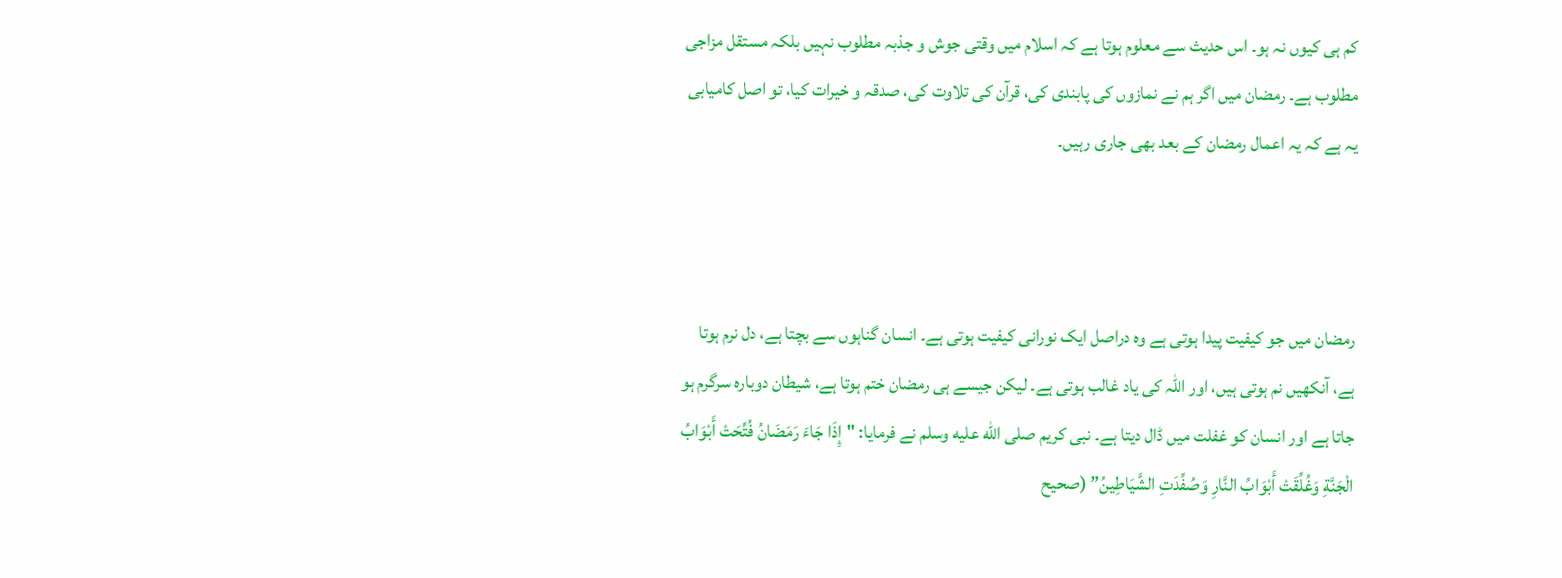کم ہی کیوں نہ ہو۔ اس حدیث سے معلوم ہوتا ہے کہ اسلام میں وقتی جوش و جذبہ مطلوب نہیں بلکہ مستقل مزاجی مطلوب ہے۔ رمضان میں اگر ہم نے نمازوں کی پابندی کی، قرآن کی تلاوت کی، صدقہ و خیرات کیا، تو اصل کامیابی یہ ہے کہ یہ اعمال رمضان کے بعد بھی جاری رہیں۔



رمضان میں جو کیفیت پیدا ہوتی ہے وہ دراصل ایک نورانی کیفیت ہوتی ہے۔ انسان گناہوں سے بچتا ہے، دل نرم ہوتا ہے، آنکھیں نم ہوتی ہیں، اور اللہ کی یاد غالب ہوتی ہے۔ لیکن جیسے ہی رمضان ختم ہوتا ہے، شیطان دوبارہ سرگرم ہو جاتا ہے اور انسان کو غفلت میں ڈال دیتا ہے۔ نبی کریم صلى الله عليه وسلم نے فرمایا: "إِذَا جَاءَ رَمَضَانُ فُتِّحَتْ أَبْوَابُ الْجَنَّةِ وَغُلِّقَتْ أَبْوَابُ النَّارِ وَصُفِّدَتِ الشَّيَاطِينُ” (صحیح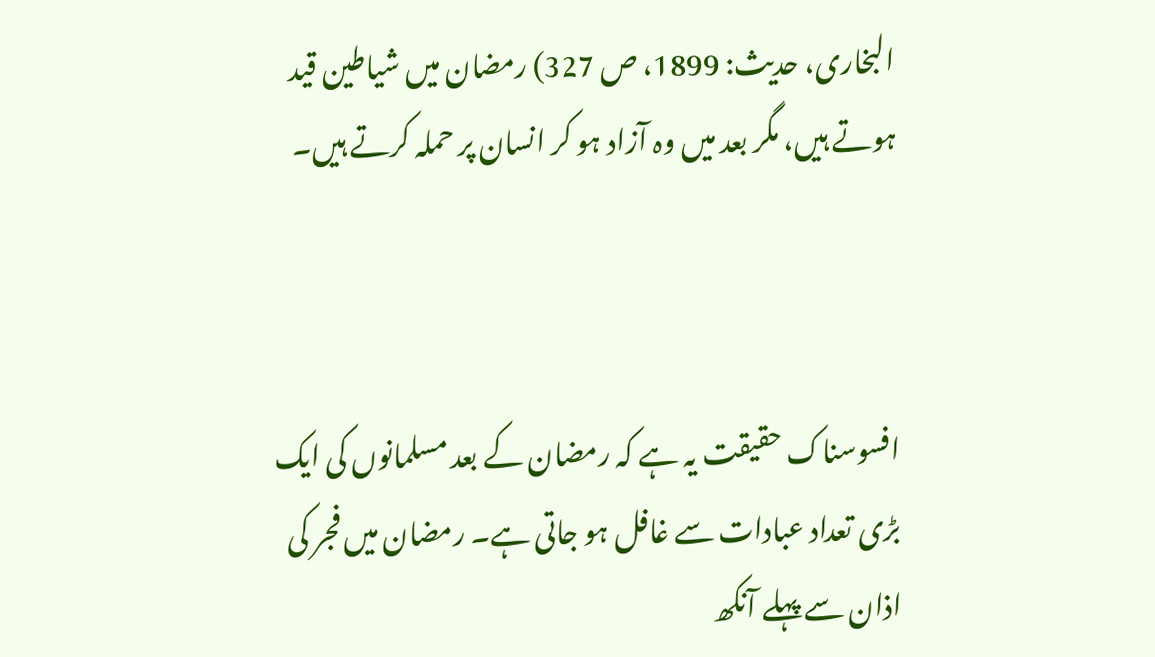البخاری، حدیث: 1899، ص 327) رمضان میں شیاطین قید ہوتے ہیں، مگر بعد میں وہ آزاد ہو کر انسان پر حملہ کرتے ہیں۔



افسوسناک حقیقت یہ ہے کہ رمضان کے بعد مسلمانوں کی ایک بڑی تعداد عبادات سے غافل ہو جاتی ہے۔ رمضان میں فجر کی اذان سے پہلے آنکھ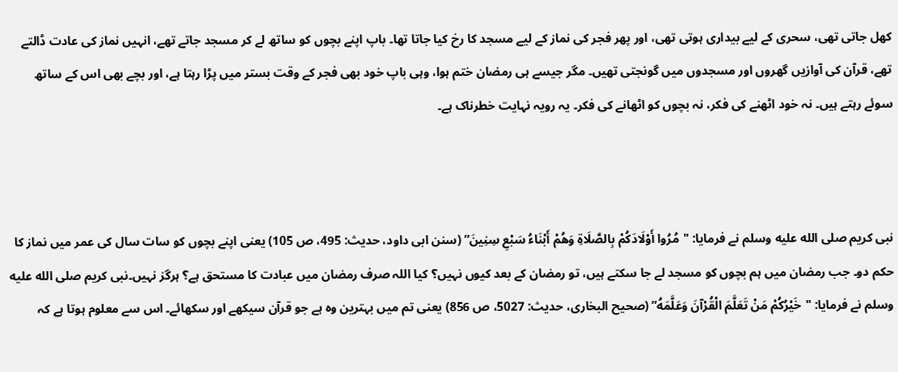کھل جاتی تھی، سحری کے لیے بیداری ہوتی تھی، اور پھر فجر کی نماز کے لیے مسجد کا رخ کیا جاتا تھا۔ باپ اپنے بچوں کو ساتھ لے کر مسجد جاتے تھے، انہیں نماز کی عادت ڈالتے تھے، قرآن کی آوازیں گھروں اور مسجدوں میں گونجتی تھیں۔ مگر جیسے ہی رمضان ختم ہوا، وہی باپ خود بھی فجر کے وقت بستر میں پڑا رہتا ہے، اور بچے بھی اس کے ساتھ سوئے رہتے ہیں۔ نہ خود اٹھنے کی فکر، نہ بچوں کو اٹھانے کی فکر۔ یہ رویہ نہایت خطرناک ہے۔



نبی کریم صلى الله عليه وسلم نے فرمایا: "مُرُوا أَوْلَادَكُمْ بِالصَّلَاةِ وَهُمْ أَبْنَاءُ سَبْعِ سِنِينَ” (سنن ابی داود، حدیث: 495، ص 105) یعنی اپنے بچوں کو سات سال کی عمر میں نماز کا حکم دو۔ جب رمضان میں ہم بچوں کو مسجد لے جا سکتے ہیں، تو رمضان کے بعد کیوں نہیں؟ کیا اللہ صرف رمضان میں عبادت کا مستحق ہے؟ ہرگز نہیں۔نبی کریم صلى الله عليه وسلم نے فرمایا: "خَيْرُكُمْ مَنْ تَعَلَّمَ الْقُرْآنَ وَعَلَّمَهُ” (صحیح البخاری، حدیث: 5027، ص 856) یعنی تم میں بہترین وہ ہے جو قرآن سیکھے اور سکھائے۔ اس سے معلوم ہوتا ہے کہ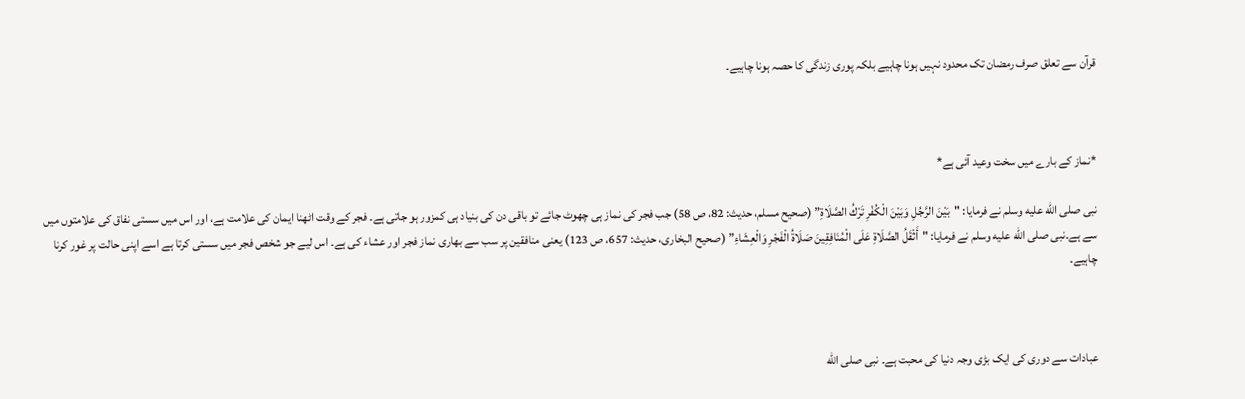قرآن سے تعلق صرف رمضان تک محدود نہیں ہونا چاہیے بلکہ پوری زندگی کا حصہ ہونا چاہیے۔



*نماز کے بارے میں سخت وعید آئی ہے*

نبی صلى الله عليه وسلم نے فرمایا: "بَيْنَ الرَّجُلِ وَبَيْنَ الْكُفْرِ تَرْكُ الصَّلَاةِ” (صحیح مسلم، حدیث: 82، ص 58) جب فجر کی نماز ہی چھوٹ جائے تو باقی دن کی بنیاد ہی کمزور ہو جاتی ہے۔ فجر کے وقت اٹھنا ایمان کی علامت ہے، اور اس میں سستی نفاق کی علامتوں میں سے ہے۔نبی صلى الله عليه وسلم نے فرمایا: "أَثْقَلُ الصَّلَاةِ عَلَى الْمُنَافِقِينَ صَلَاةُ الْفَجْرِ وَالْعِشَاءِ” (صحیح البخاری، حدیث: 657، ص 123) یعنی منافقین پر سب سے بھاری نماز فجر اور عشاء کی ہے۔ اس لیے جو شخص فجر میں سستی کرتا ہے اسے اپنی حالت پر غور کرنا چاہیے۔



عبادات سے دوری کی ایک بڑی وجہ دنیا کی محبت ہے۔ نبی صلى الله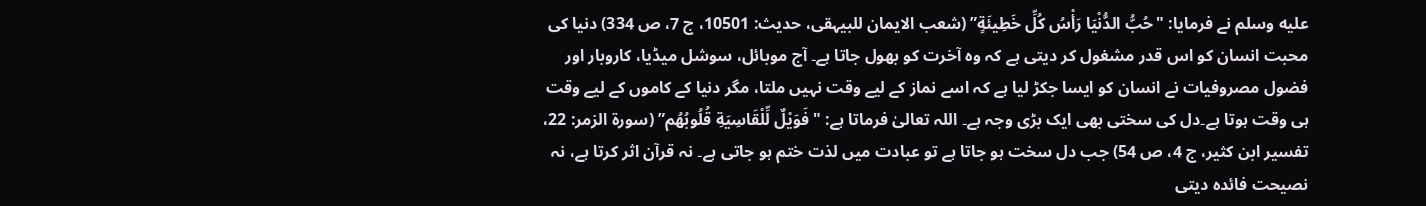عليه وسلم نے فرمایا: "حُبُّ الدُّنْيَا رَأْسُ كُلِّ خَطِيئَةٍ” (شعب الایمان للبیہقی، حدیث: 10501، ج 7، ص 334) دنیا کی محبت انسان کو اس قدر مشغول کر دیتی ہے کہ وہ آخرت کو بھول جاتا ہے۔ آج موبائل، سوشل میڈیا، کاروبار اور فضول مصروفیات نے انسان کو ایسا جکڑ لیا ہے کہ اسے نماز کے لیے وقت نہیں ملتا، مگر دنیا کے کاموں کے لیے وقت ہی وقت ہوتا ہے۔دل کی سختی بھی ایک بڑی وجہ ہے۔ اللہ تعالیٰ فرماتا ہے: "فَوَيْلٌ لِّلْقَاسِيَةِ قُلُوبُهُم” (سورۃ الزمر: 22، تفسیر ابن کثیر، ج 4، ص 54) جب دل سخت ہو جاتا ہے تو عبادت میں لذت ختم ہو جاتی ہے۔ نہ قرآن اثر کرتا ہے، نہ نصیحت فائدہ دیتی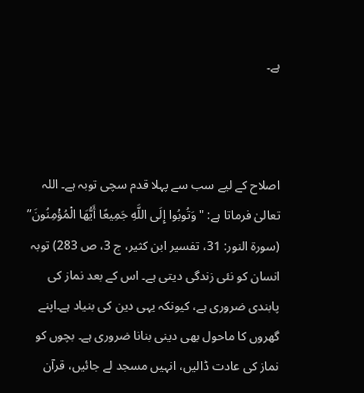ہے۔



اصلاح کے لیے سب سے پہلا قدم سچی توبہ ہے۔ اللہ تعالیٰ فرماتا ہے: "وَتُوبُوا إِلَى اللَّهِ جَمِيعًا أَيُّهَا الْمُؤْمِنُونَ” (سورۃ النور: 31، تفسیر ابن کثیر، ج 3، ص 283) توبہ انسان کو نئی زندگی دیتی ہے۔ اس کے بعد نماز کی پابندی ضروری ہے، کیونکہ یہی دین کی بنیاد ہے۔اپنے گھروں کا ماحول بھی دینی بنانا ضروری ہے۔ بچوں کو نماز کی عادت ڈالیں، انہیں مسجد لے جائیں، قرآن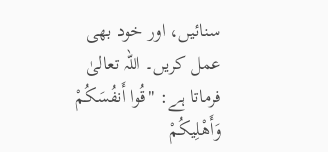سنائیں، اور خود بھی عمل کریں۔ اللہ تعالیٰ فرماتا ہے: "قُوا أَنفُسَكُمْ وَأَهْلِيكُمْ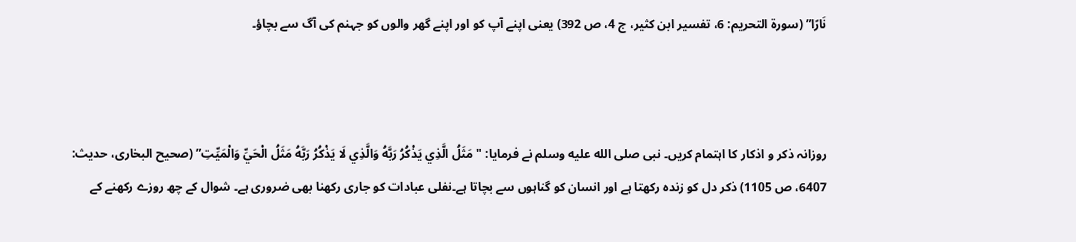نَارًا” (سورۃ التحریم: 6، تفسیر ابن کثیر، ج 4، ص 392) یعنی اپنے آپ کو اور اپنے گھر والوں کو جہنم کی آگ سے بچاؤ۔



روزانہ ذکر و اذکار کا اہتمام کریں۔ نبی صلى الله عليه وسلم نے فرمایا: "مَثَلُ الَّذِي يَذْكُرُ رَبَّهُ وَالَّذِي لَا يَذْكُرُ رَبَّهُ مَثَلُ الْحَيِّ وَالْمَيِّتِ” (صحیح البخاری، حدیث: 6407، ص 1105) ذکر دل کو زندہ رکھتا ہے اور انسان کو گناہوں سے بچاتا ہے۔‌نفلی عبادات کو جاری رکھنا بھی ضروری ہے۔ شوال کے چھ روزے رکھنے کے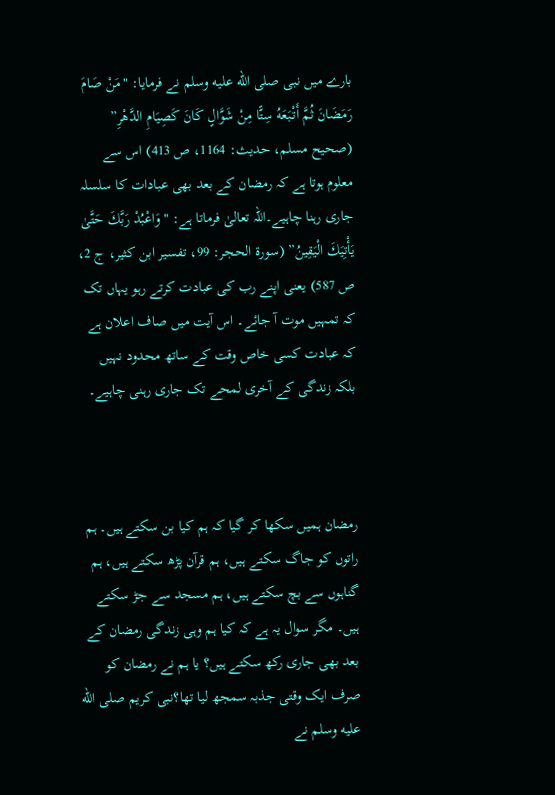بارے میں نبی صلى الله عليه وسلم نے فرمایا: "مَنْ صَامَ رَمَضَانَ ثُمَّ أَتْبَعَهُ سِتًّا مِنْ شَوَّالٍ كَانَ كَصِيَامِ الدَّهْرِ” (صحیح مسلم، حدیث: 1164، ص 413) اس سے معلوم ہوتا ہے کہ رمضان کے بعد بھی عبادات کا سلسلہ جاری رہنا چاہیے۔اللہ تعالیٰ فرماتا ہے: "وَاعْبُدْ رَبَّكَ حَتَّىٰ يَأْتِيَكَ الْيَقِينُ” (سورۃ الحجر: 99، تفسیر ابن کثیر، ج 2، ص 587) یعنی اپنے رب کی عبادت کرتے رہو یہاں تک کہ تمہیں موت آ جائے۔ اس آیت میں صاف اعلان ہے کہ عبادت کسی خاص وقت کے ساتھ محدود نہیں بلکہ زندگی کے آخری لمحے تک جاری رہنی چاہیے۔



رمضان ہمیں سکھا کر گیا کہ ہم کیا بن سکتے ہیں۔ ہم راتوں کو جاگ سکتے ہیں، ہم قرآن پڑھ سکتے ہیں، ہم گناہوں سے بچ سکتے ہیں، ہم مسجد سے جڑ سکتے ہیں۔ مگر سوال یہ ہے کہ کیا ہم وہی زندگی رمضان کے بعد بھی جاری رکھ سکتے ہیں؟ یا ہم نے رمضان کو صرف ایک وقتی جذبہ سمجھ لیا تھا؟نبی کریم صلى الله عليه وسلم نے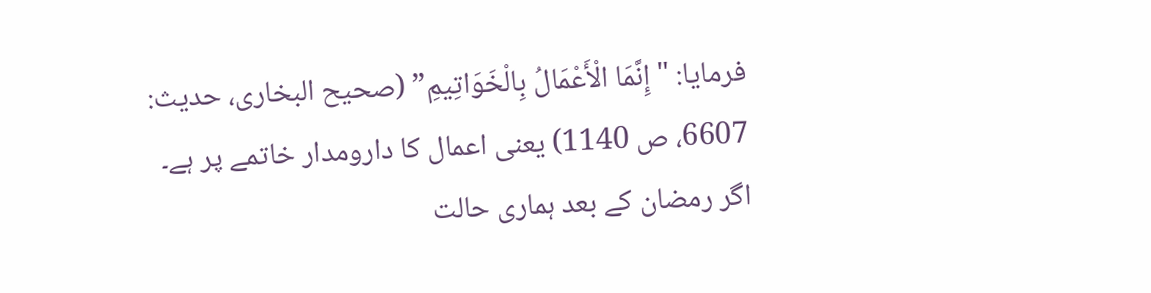فرمایا: "إِنَّمَا الْأَعْمَالُ بِالْخَوَاتِيمِ” (صحیح البخاری، حدیث: 6607، ص 1140) یعنی اعمال کا دارومدار خاتمے پر ہے۔ اگر رمضان کے بعد ہماری حالت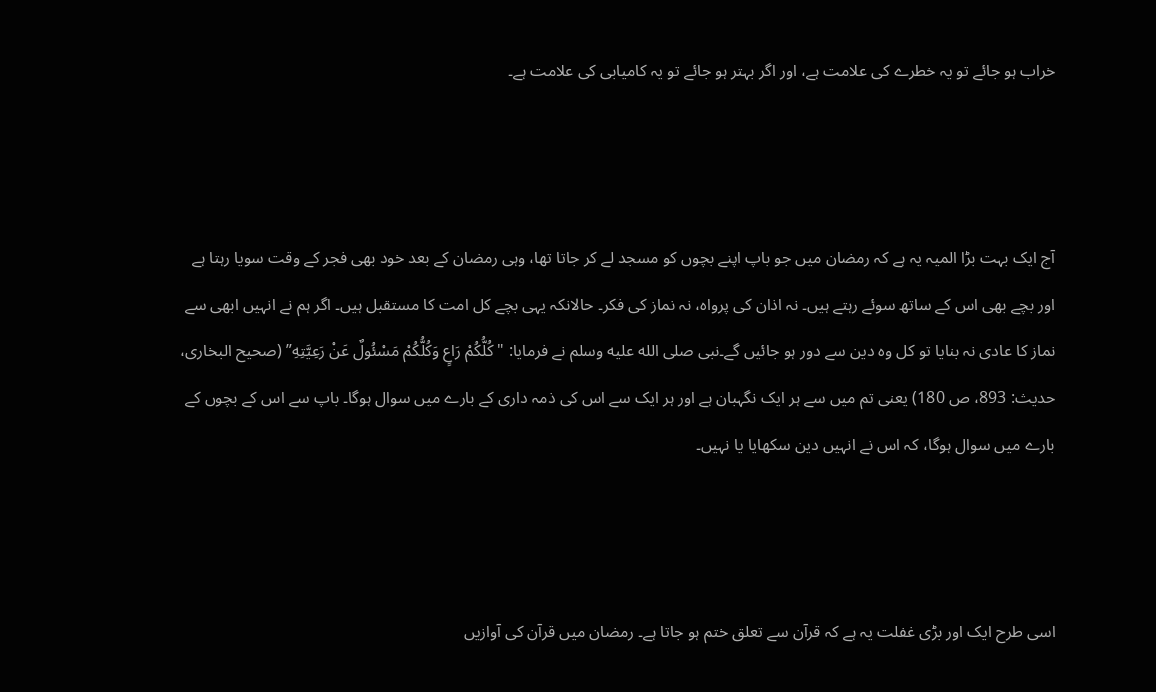خراب ہو جائے تو یہ خطرے کی علامت ہے، اور اگر بہتر ہو جائے تو یہ کامیابی کی علامت ہے۔



آج ایک بہت بڑا المیہ یہ ہے کہ رمضان میں جو باپ اپنے بچوں کو مسجد لے کر جاتا تھا، وہی رمضان کے بعد خود بھی فجر کے وقت سویا رہتا ہے اور بچے بھی اس کے ساتھ سوئے رہتے ہیں۔ نہ اذان کی پرواہ، نہ نماز کی فکر۔ حالانکہ یہی بچے کل امت کا مستقبل ہیں۔ اگر ہم نے انہیں ابھی سے نماز کا عادی نہ بنایا تو کل وہ دین سے دور ہو جائیں گے۔نبی صلى الله عليه وسلم نے فرمایا: "كُلُّكُمْ رَاعٍ وَكُلُّكُمْ مَسْئُولٌ عَنْ رَعِيَّتِهِ” (صحیح البخاری، حدیث: 893، ص 180) یعنی تم میں سے ہر ایک نگہبان ہے اور ہر ایک سے اس کی ذمہ داری کے بارے میں سوال ہوگا۔ باپ سے اس کے بچوں کے بارے میں سوال ہوگا، کہ اس نے انہیں دین سکھایا یا نہیں۔



اسی طرح ایک اور بڑی غفلت یہ ہے کہ قرآن سے تعلق ختم ہو جاتا ہے۔ رمضان میں قرآن کی آوازیں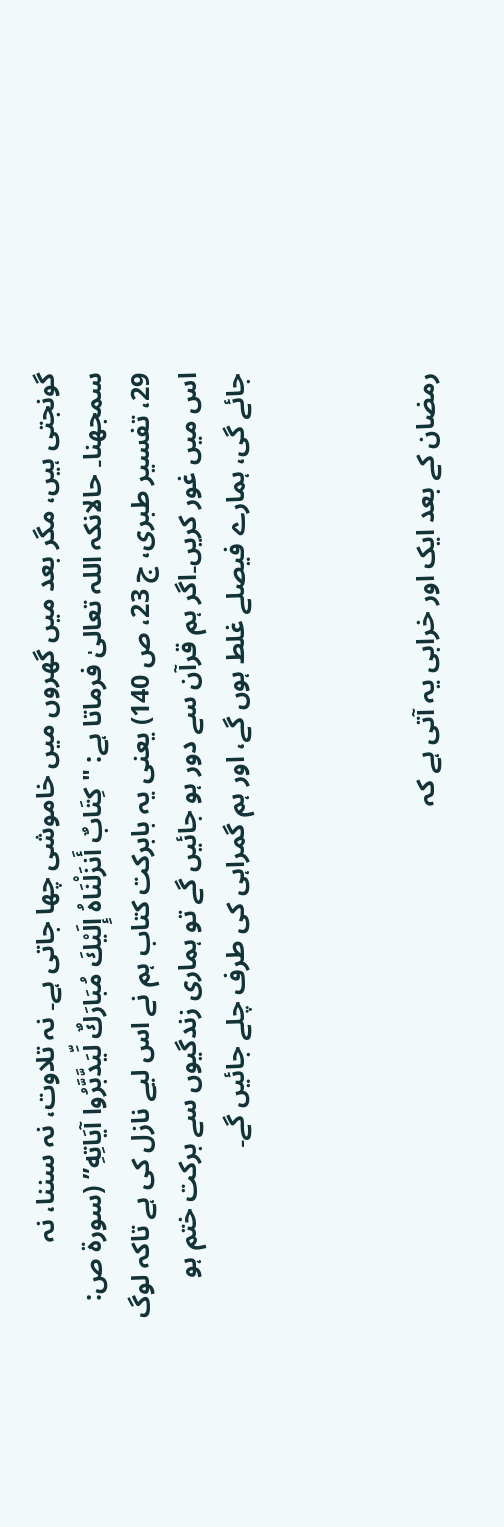گونجتی ہیں، مگر بعد میں گھروں میں خاموشی چھا جاتی ہے۔ نہ تلاوت، نہ سننا، نہ سمجھنا۔ حالانکہ اللہ تعالیٰ فرماتا ہے: "كِتَابٌ أَنزَلْنَاهُ إِلَيْكَ مُبَارَكٌ لِّيَدَّبَّرُوا آيَاتِهِ” (سورۃ ص: 29، تفسیر طبری، ج 23، ص 140) یعنی یہ بابرکت کتاب ہم نے اس لیے نازل کی ہے تاکہ لوگ اس میں غور کریں۔اگر ہم قرآن سے دور ہو جائیں گے تو ہماری زندگیوں سے برکت ختم ہو جائے گی، ہمارے فیصلے غلط ہوں گے، اور ہم گمراہی کی طرف چلے جائیں گے۔



رمضان کے بعد ایک اور خرابی یہ آتی ہے کہ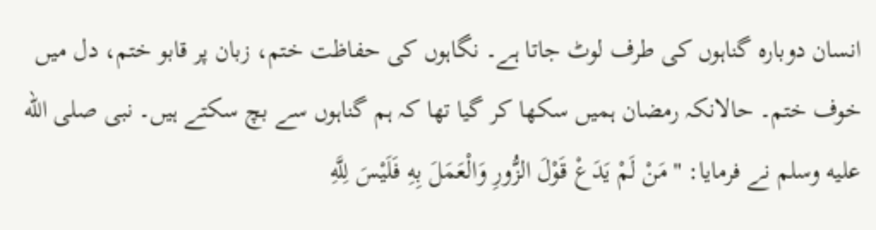انسان دوبارہ گناہوں کی طرف لوٹ جاتا ہے۔ نگاہوں کی حفاظت ختم، زبان پر قابو ختم، دل میں خوف ختم۔ حالانکہ رمضان ہمیں سکھا کر گیا تھا کہ ہم گناہوں سے بچ سکتے ہیں۔ نبی صلى الله عليه وسلم نے فرمایا: "مَنْ لَمْ يَدَعْ قَوْلَ الزُّورِ وَالْعَمَلَ بِهِ فَلَيْسَ لِلَّهِ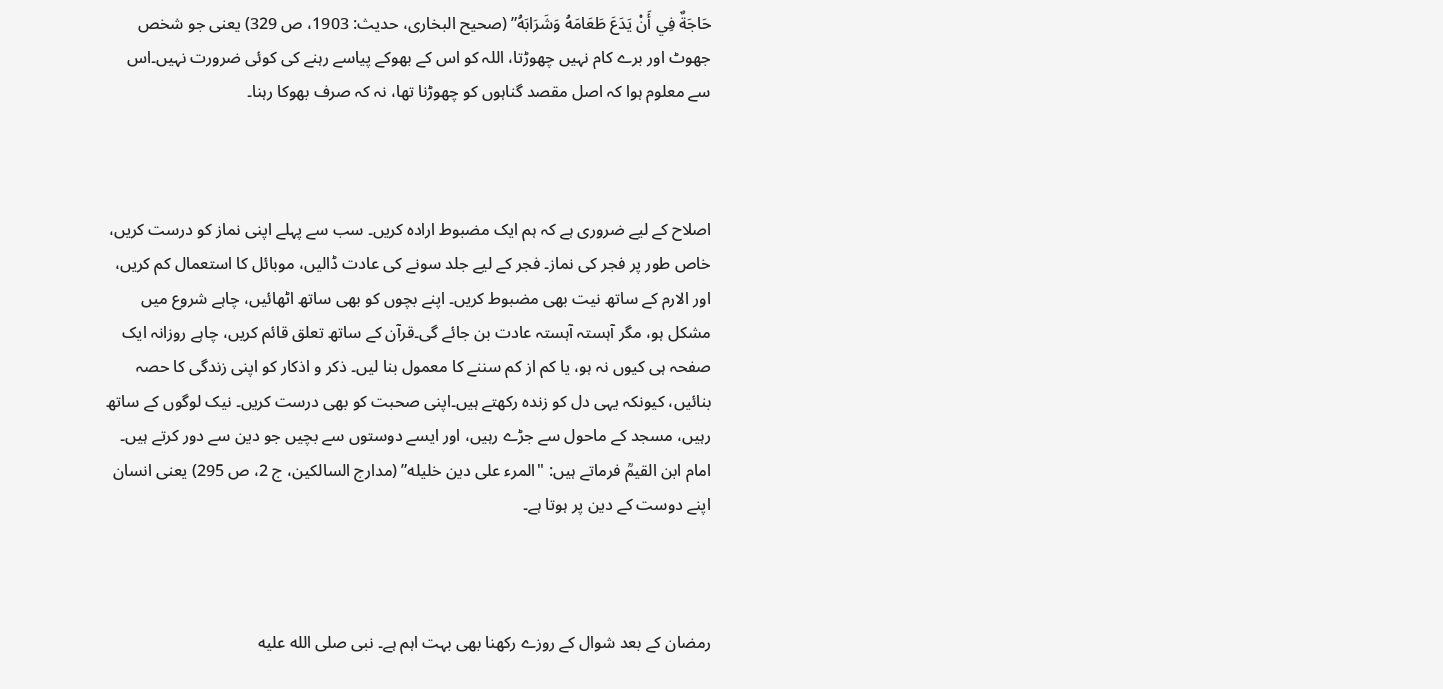حَاجَةٌ فِي أَنْ يَدَعَ طَعَامَهُ وَشَرَابَهُ” (صحیح البخاری، حدیث: 1903، ص 329) یعنی جو شخص جھوٹ اور برے کام نہیں چھوڑتا، اللہ کو اس کے بھوکے پیاسے رہنے کی کوئی ضرورت نہیں۔اس سے معلوم ہوا کہ اصل مقصد گناہوں کو چھوڑنا تھا، نہ کہ صرف بھوکا رہنا۔



اصلاح کے لیے ضروری ہے کہ ہم ایک مضبوط ارادہ کریں۔ سب سے پہلے اپنی نماز کو درست کریں، خاص طور پر فجر کی نماز۔ فجر کے لیے جلد سونے کی عادت ڈالیں، موبائل کا استعمال کم کریں، اور الارم کے ساتھ نیت بھی مضبوط کریں۔ اپنے بچوں کو بھی ساتھ اٹھائیں، چاہے شروع میں مشکل ہو، مگر آہستہ آہستہ عادت بن جائے گی۔قرآن کے ساتھ تعلق قائم کریں، چاہے روزانہ ایک صفحہ ہی کیوں نہ ہو، یا کم از کم سننے کا معمول بنا لیں۔ ذکر و اذکار کو اپنی زندگی کا حصہ بنائیں، کیونکہ یہی دل کو زندہ رکھتے ہیں۔اپنی صحبت کو بھی درست کریں۔ نیک لوگوں کے ساتھ رہیں، مسجد کے ماحول سے جڑے رہیں، اور ایسے دوستوں سے بچیں جو دین سے دور کرتے ہیں۔ امام ابن القیمؒ فرماتے ہیں: "المرء على دین خلیله” (مدارج السالکین، ج 2، ص 295) یعنی انسان اپنے دوست کے دین پر ہوتا ہے۔



رمضان کے بعد شوال کے روزے رکھنا بھی بہت اہم ہے۔ نبی صلى الله عليه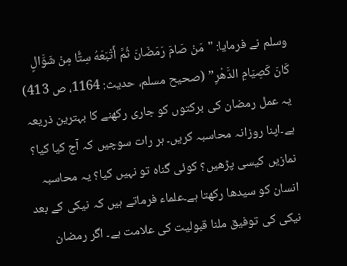وسلم نے فرمایا: "مَنْ صَامَ رَمَضَانَ ثُمَّ أَتْبَعَهُ سِتًّا مِنْ شَوَّالٍ كَانَ كَصِيَامِ الدَّهْرِ” (صحیح مسلم، حدیث: 1164، ص 413) یہ عمل رمضان کی برکتوں کو جاری رکھنے کا بہترین ذریعہ ہے۔اپنا روزانہ محاسبہ کریں۔ ہر رات سوچیں کہ آج کیا کیا؟ نمازیں کیسی پڑھیں؟ کوئی گناہ تو نہیں کیا؟ یہ محاسبہ انسان کو سیدھا رکھتا ہے۔علماء فرماتے ہیں کہ نیکی کے بعد نیکی کی توفیق ملنا قبولیت کی علامت ہے۔ اگر رمضان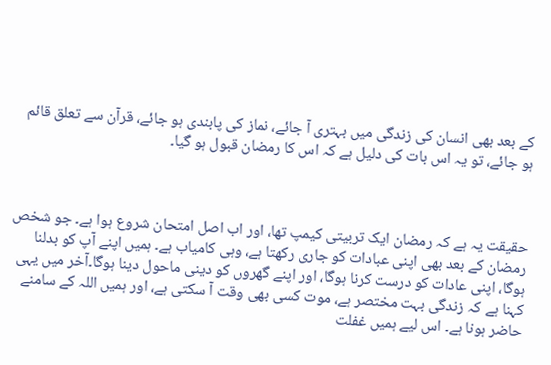کے بعد بھی انسان کی زندگی میں بہتری آ جائے، نماز کی پابندی ہو جائے، قرآن سے تعلق قائم ہو جائے، تو یہ اس بات کی دلیل ہے کہ اس کا رمضان قبول ہو گیا۔



حقیقت یہ ہے کہ رمضان ایک تربیتی کیمپ تھا، اور اب اصل امتحان شروع ہوا ہے۔ جو شخص رمضان کے بعد بھی اپنی عبادات کو جاری رکھتا ہے، وہی کامیاب ہے۔ ہمیں اپنے آپ کو بدلنا ہوگا، اپنی عادات کو درست کرنا ہوگا، اور اپنے گھروں کو دینی ماحول دینا ہوگا۔آخر میں یہی کہنا ہے کہ زندگی بہت مختصر ہے، موت کسی بھی وقت آ سکتی ہے، اور ہمیں اللہ کے سامنے حاضر ہونا ہے۔ اس لیے ہمیں غفلت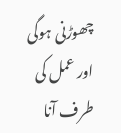چھوڑنی ہوگی اور عمل کی طرف آنا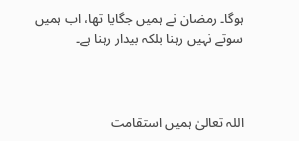ہوگا۔ رمضان نے ہمیں جگایا تھا، اب ہمیں سوتے نہیں رہنا بلکہ بیدار رہنا ہے۔



اللہ تعالیٰ ہمیں استقامت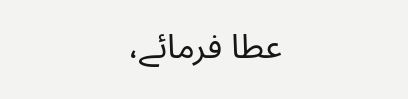عطا فرمائے،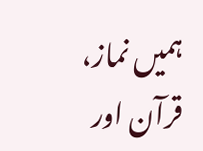ہمیں نماز، قرآن اور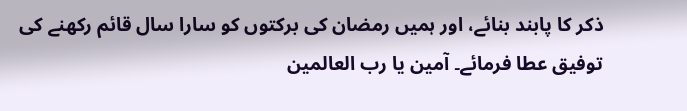ذکر کا پابند بنائے، اور ہمیں رمضان کی برکتوں کو سارا سال قائم رکھنے کی توفیق عطا فرمائے۔ آمین یا رب العالمین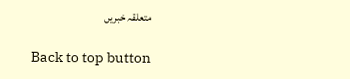متعلقہ خبریں

Back to top button